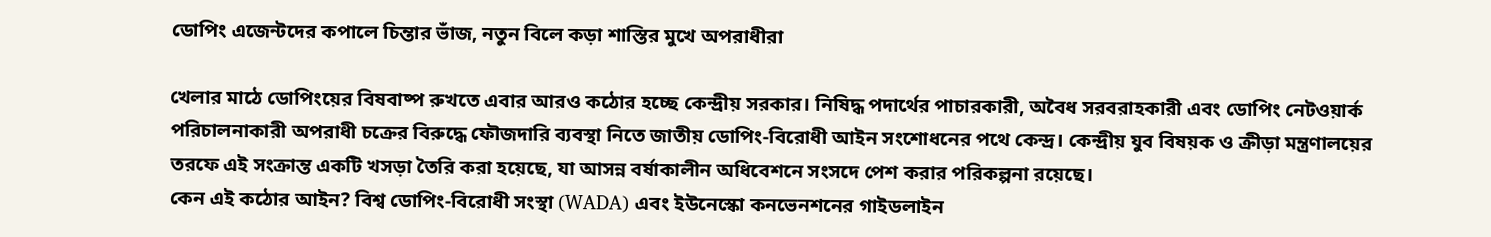ডোপিং এজেন্টদের কপালে চিন্তার ভাঁজ, নতুন বিলে কড়া শাস্তির মুখে অপরাধীরা

খেলার মাঠে ডোপিংয়ের বিষবাষ্প রুখতে এবার আরও কঠোর হচ্ছে কেন্দ্রীয় সরকার। নিষিদ্ধ পদার্থের পাচারকারী, অবৈধ সরবরাহকারী এবং ডোপিং নেটওয়ার্ক পরিচালনাকারী অপরাধী চক্রের বিরুদ্ধে ফৌজদারি ব্যবস্থা নিতে জাতীয় ডোপিং-বিরোধী আইন সংশোধনের পথে কেন্দ্র। কেন্দ্রীয় যুব বিষয়ক ও ক্রীড়া মন্ত্রণালয়ের তরফে এই সংক্রান্ত একটি খসড়া তৈরি করা হয়েছে, যা আসন্ন বর্ষাকালীন অধিবেশনে সংসদে পেশ করার পরিকল্পনা রয়েছে।
কেন এই কঠোর আইন? বিশ্ব ডোপিং-বিরোধী সংস্থা (WADA) এবং ইউনেস্কো কনভেনশনের গাইডলাইন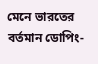মেনে ভারতের বর্তমান ডোপিং-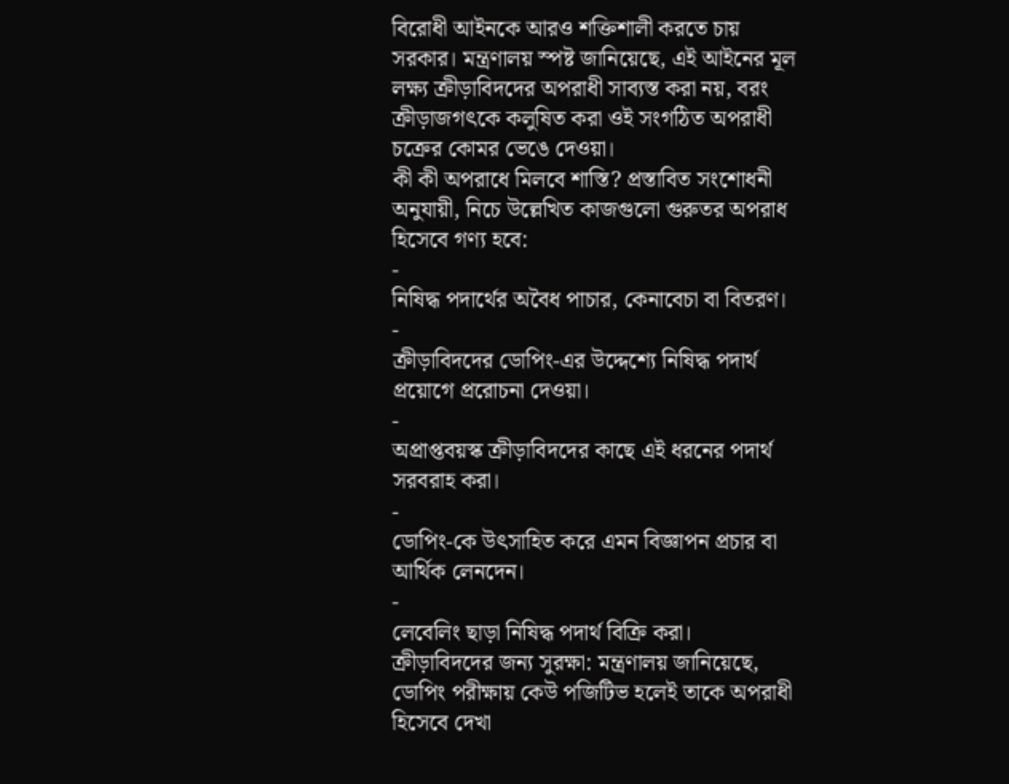বিরোধী আইনকে আরও শক্তিশালী করতে চায় সরকার। মন্ত্রণালয় স্পষ্ট জানিয়েছে, এই আইনের মূল লক্ষ্য ক্রীড়াবিদদের অপরাধী সাব্যস্ত করা নয়, বরং ক্রীড়াজগৎকে কলুষিত করা ওই সংগঠিত অপরাধী চক্রের কোমর ভেঙে দেওয়া।
কী কী অপরাধে মিলবে শাস্তি? প্রস্তাবিত সংশোধনী অনুযায়ী, নিচে উল্লেখিত কাজগুলো গুরুতর অপরাধ হিসেবে গণ্য হবে:
-
নিষিদ্ধ পদার্থের অবৈধ পাচার, কেনাবেচা বা বিতরণ।
-
ক্রীড়াবিদদের ডোপিং-এর উদ্দেশ্যে নিষিদ্ধ পদার্থ প্রয়োগে প্ররোচনা দেওয়া।
-
অপ্রাপ্তবয়স্ক ক্রীড়াবিদদের কাছে এই ধরনের পদার্থ সরবরাহ করা।
-
ডোপিং-কে উৎসাহিত করে এমন বিজ্ঞাপন প্রচার বা আর্থিক লেনদেন।
-
লেবেলিং ছাড়া নিষিদ্ধ পদার্থ বিক্রি করা।
ক্রীড়াবিদদের জন্য সুরক্ষা: মন্ত্রণালয় জানিয়েছে, ডোপিং পরীক্ষায় কেউ পজিটিভ হলেই তাকে অপরাধী হিসেবে দেখা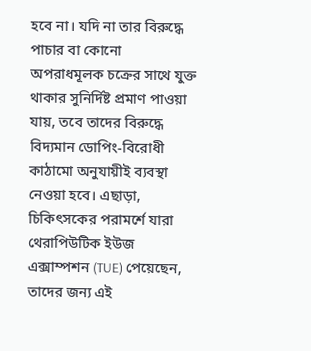হবে না। যদি না তার বিরুদ্ধে পাচার বা কোনো অপরাধমূলক চক্রের সাথে যুক্ত থাকার সুনির্দিষ্ট প্রমাণ পাওয়া যায়, তবে তাদের বিরুদ্ধে বিদ্যমান ডোপিং-বিরোধী কাঠামো অনুযায়ীই ব্যবস্থা নেওয়া হবে। এছাড়া, চিকিৎসকের পরামর্শে যারা থেরাপিউটিক ইউজ এক্সাম্পশন (TUE) পেয়েছেন, তাদের জন্য এই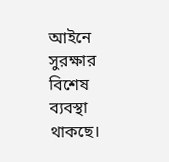আইনে সুরক্ষার বিশেষ ব্যবস্থা থাকছে।